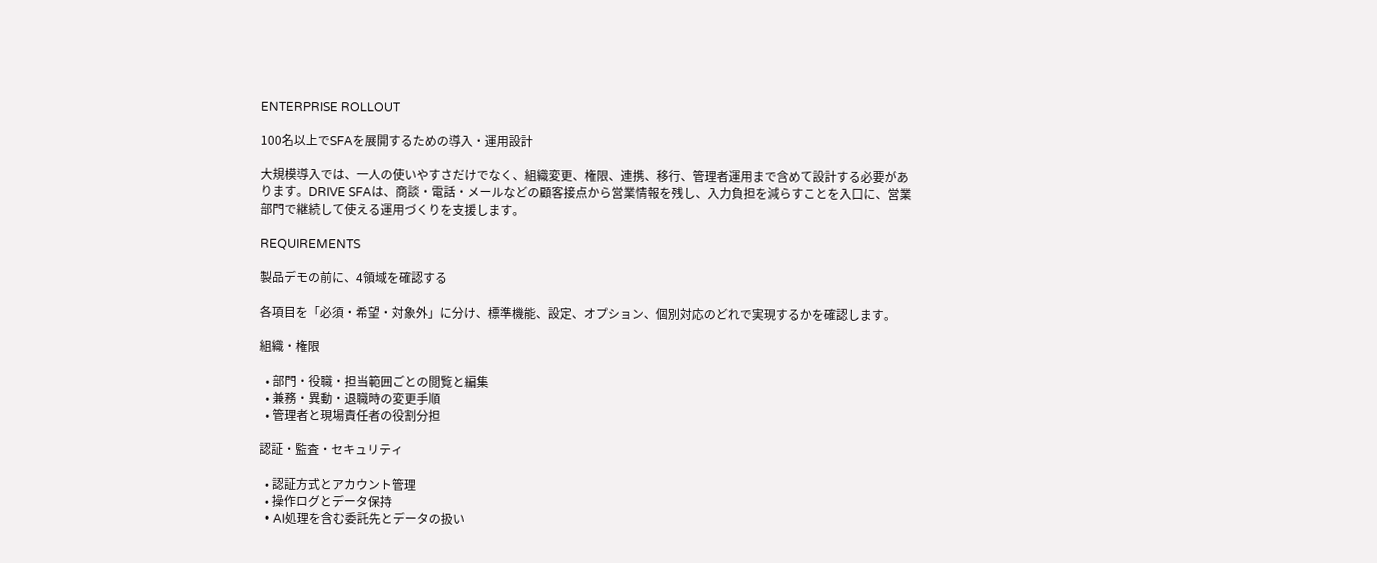ENTERPRISE ROLLOUT

100名以上でSFAを展開するための導入・運用設計

大規模導入では、一人の使いやすさだけでなく、組織変更、権限、連携、移行、管理者運用まで含めて設計する必要があります。DRIVE SFAは、商談・電話・メールなどの顧客接点から営業情報を残し、入力負担を減らすことを入口に、営業部門で継続して使える運用づくりを支援します。

REQUIREMENTS

製品デモの前に、4領域を確認する

各項目を「必須・希望・対象外」に分け、標準機能、設定、オプション、個別対応のどれで実現するかを確認します。

組織・権限

  • 部門・役職・担当範囲ごとの閲覧と編集
  • 兼務・異動・退職時の変更手順
  • 管理者と現場責任者の役割分担

認証・監査・セキュリティ

  • 認証方式とアカウント管理
  • 操作ログとデータ保持
  • AI処理を含む委託先とデータの扱い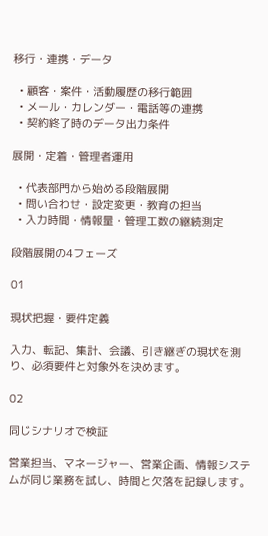移行・連携・データ

  • 顧客・案件・活動履歴の移行範囲
  • メール・カレンダー・電話等の連携
  • 契約終了時のデータ出力条件

展開・定着・管理者運用

  • 代表部門から始める段階展開
  • 問い合わせ・設定変更・教育の担当
  • 入力時間・情報量・管理工数の継続測定

段階展開の4フェーズ

01

現状把握・要件定義

入力、転記、集計、会議、引き継ぎの現状を測り、必須要件と対象外を決めます。

02

同じシナリオで検証

営業担当、マネージャー、営業企画、情報システムが同じ業務を試し、時間と欠落を記録します。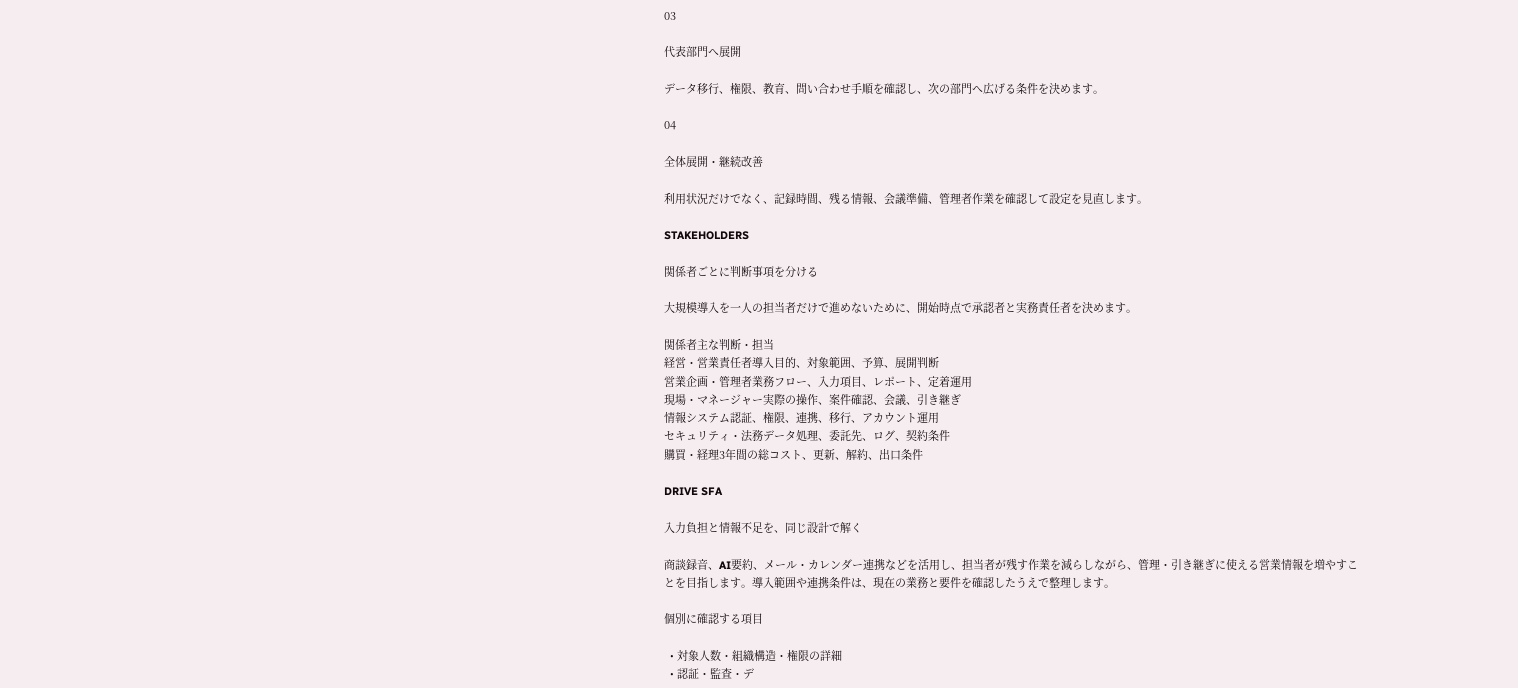03

代表部門へ展開

データ移行、権限、教育、問い合わせ手順を確認し、次の部門へ広げる条件を決めます。

04

全体展開・継続改善

利用状況だけでなく、記録時間、残る情報、会議準備、管理者作業を確認して設定を見直します。

STAKEHOLDERS

関係者ごとに判断事項を分ける

大規模導入を一人の担当者だけで進めないために、開始時点で承認者と実務責任者を決めます。

関係者主な判断・担当
経営・営業責任者導入目的、対象範囲、予算、展開判断
営業企画・管理者業務フロー、入力項目、レポート、定着運用
現場・マネージャー実際の操作、案件確認、会議、引き継ぎ
情報システム認証、権限、連携、移行、アカウント運用
セキュリティ・法務データ処理、委託先、ログ、契約条件
購買・経理3年間の総コスト、更新、解約、出口条件

DRIVE SFA

入力負担と情報不足を、同じ設計で解く

商談録音、AI要約、メール・カレンダー連携などを活用し、担当者が残す作業を減らしながら、管理・引き継ぎに使える営業情報を増やすことを目指します。導入範囲や連携条件は、現在の業務と要件を確認したうえで整理します。

個別に確認する項目

  • 対象人数・組織構造・権限の詳細
  • 認証・監査・デ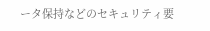ータ保持などのセキュリティ要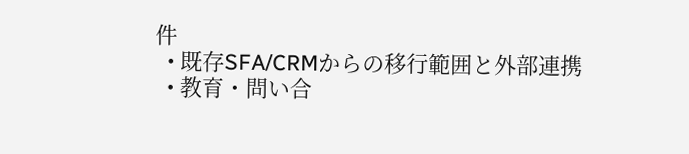件
  • 既存SFA/CRMからの移行範囲と外部連携
  • 教育・問い合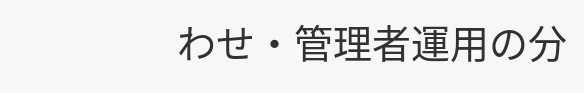わせ・管理者運用の分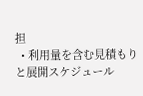担
  • 利用量を含む見積もりと展開スケジュール